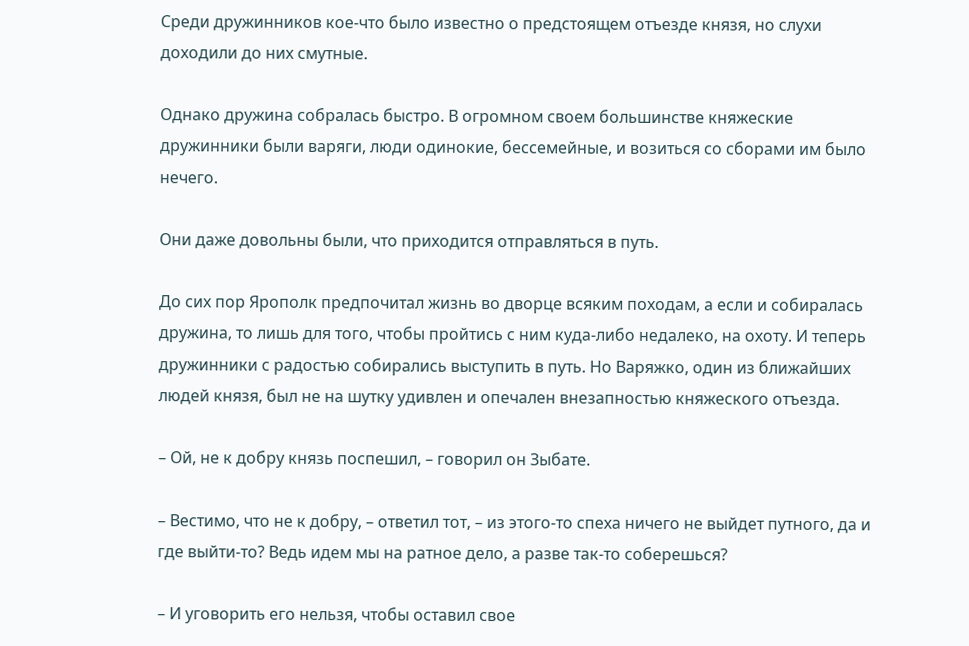Среди дружинников кое-что было известно о предстоящем отъезде князя, но слухи доходили до них смутные.

Однако дружина собралась быстро. В огромном своем большинстве княжеские дружинники были варяги, люди одинокие, бессемейные, и возиться со сборами им было нечего.

Они даже довольны были, что приходится отправляться в путь.

До сих пор Ярополк предпочитал жизнь во дворце всяким походам, а если и собиралась дружина, то лишь для того, чтобы пройтись с ним куда-либо недалеко, на охоту. И теперь дружинники с радостью собирались выступить в путь. Но Варяжко, один из ближайших людей князя, был не на шутку удивлен и опечален внезапностью княжеского отъезда.

– Ой, не к добру князь поспешил, – говорил он Зыбате.

– Вестимо, что не к добру, – ответил тот, – из этого-то спеха ничего не выйдет путного, да и где выйти-то? Ведь идем мы на ратное дело, а разве так-то соберешься?

– И уговорить его нельзя, чтобы оставил свое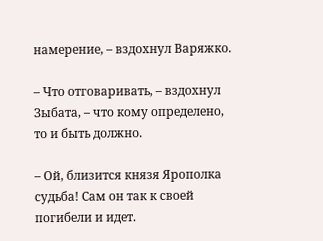намерение, – вздохнул Варяжко.

– Что отговаривать, – вздохнул Зыбата, – что кому определено, то и быть должно.

– Ой, близится князя Ярополка судьба! Сам он так к своей погибели и идет.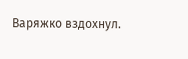Варяжко вздохнул.